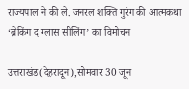राज्यपाल ने की ले. जनरल शक्ति गुरंग की आत्मकथा ‘ब्रेकिंग द ग्लास सीलिंग’ का विमोचन

उत्तराखंड(देहरादून),सोमवार 30 जून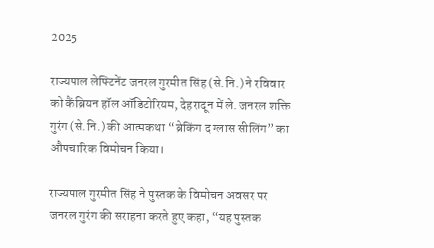2025

राज्यपाल लेफ्टिनेंट जनरल गुरमीत सिंह (से.नि.) ने रविवार को कैंब्रियन हॉल ऑडिटोरियम, देहरादून में ले. जनरल शक्ति गुरंग (से.नि.) की आत्मकथा “ब्रेकिंग द ग्लास सीलिंग” का औपचारिक विमोचन किया।

राज्यपाल गुरमीत सिंह ने पुस्तक के विमोचन अवसर पर जनरल गुरंग की सराहना करते हुए कहा, “यह पुस्तक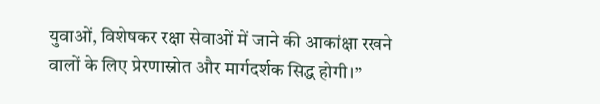युवाओं, विशेषकर रक्षा सेवाओं में जाने की आकांक्षा रखने वालों के लिए प्रेरणास्रोत और मार्गदर्शक सिद्ध होगी।”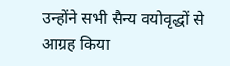उन्होंने सभी सैन्य वयोवृद्धों से आग्रह किया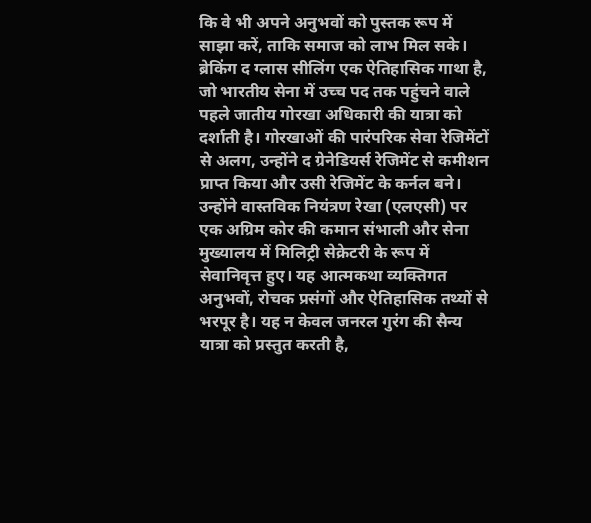कि वे भी अपने अनुभवों को पुस्तक रूप में साझा करें, ताकि समाज को लाभ मिल सके। ब्रेकिंग द ग्लास सीलिंग एक ऐतिहासिक गाथा है, जो भारतीय सेना में उच्च पद तक पहुंचने वाले पहले जातीय गोरखा अधिकारी की यात्रा को दर्शाती है। गोरखाओं की पारंपरिक सेवा रेजिमेंटों से अलग, उन्होंने द ग्रेनेडियर्स रेजिमेंट से कमीशन प्राप्त किया और उसी रेजिमेंट के कर्नल बने। उन्होंने वास्तविक नियंत्रण रेखा (एलएसी) पर एक अग्रिम कोर की कमान संभाली और सेना मुख्यालय में मिलिट्री सेक्रेटरी के रूप में सेवानिवृत्त हुए। यह आत्मकथा व्यक्तिगत अनुभवों, रोचक प्रसंगों और ऐतिहासिक तथ्यों से भरपूर है। यह न केवल जनरल गुरंग की सैन्य यात्रा को प्रस्तुत करती है,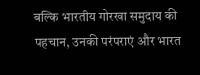बल्कि भारतीय गोरखा समुदाय की पहचान, उनकी परंपराएं और भारत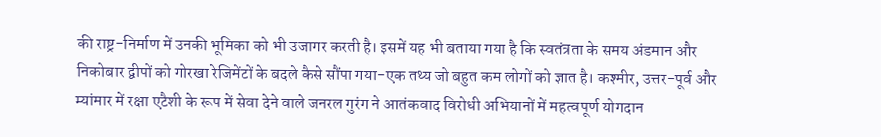की राष्ट्र-निर्माण में उनकी भूमिका को भी उजागर करती है। इसमें यह भी बताया गया है कि स्वतंत्रता के समय अंडमान और निकोबार द्वीपों को गोरखा रेजिमेंटों के बदले कैसे सौंपा गया-एक तथ्य जो बहुत कम लोगों को ज्ञात है। कश्मीर, उत्तर-पूर्व और म्यांमार में रक्षा एटैशी के रूप में सेवा देने वाले जनरल गुरंग ने आतंकवाद विरोधी अभियानों में महत्वपूर्ण योगदान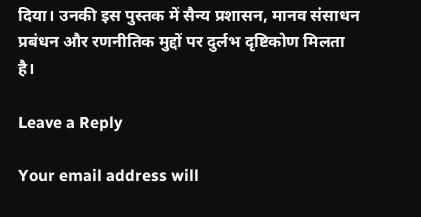दिया। उनकी इस पुस्तक में सैन्य प्रशासन, मानव संसाधन प्रबंधन और रणनीतिक मुद्दों पर दुर्लभ दृष्टिकोण मिलता है।

Leave a Reply

Your email address will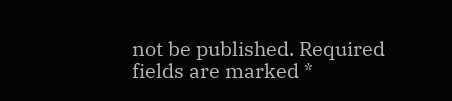not be published. Required fields are marked *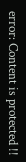error: Content is protected !!